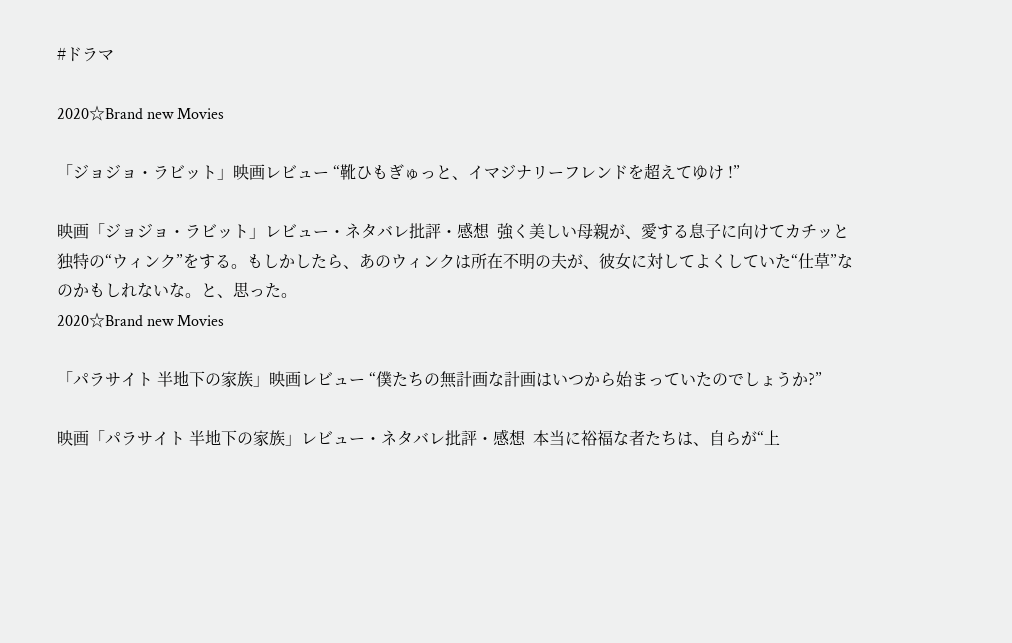#ドラマ

2020☆Brand new Movies

「ジョジョ・ラビット」映画レビュー “靴ひもぎゅっと、イマジナリーフレンドを超えてゆけ !”

映画「ジョジョ・ラビット」レビュー・ネタバレ批評・感想  強く美しい母親が、愛する息子に向けてカチッと独特の“ウィンク”をする。もしかしたら、あのウィンクは所在不明の夫が、彼女に対してよくしていた“仕草”なのかもしれないな。と、思った。
2020☆Brand new Movies

「パラサイト 半地下の家族」映画レビュー “僕たちの無計画な計画はいつから始まっていたのでしょうか?”

映画「パラサイト 半地下の家族」レビュー・ネタバレ批評・感想  本当に裕福な者たちは、自らが“上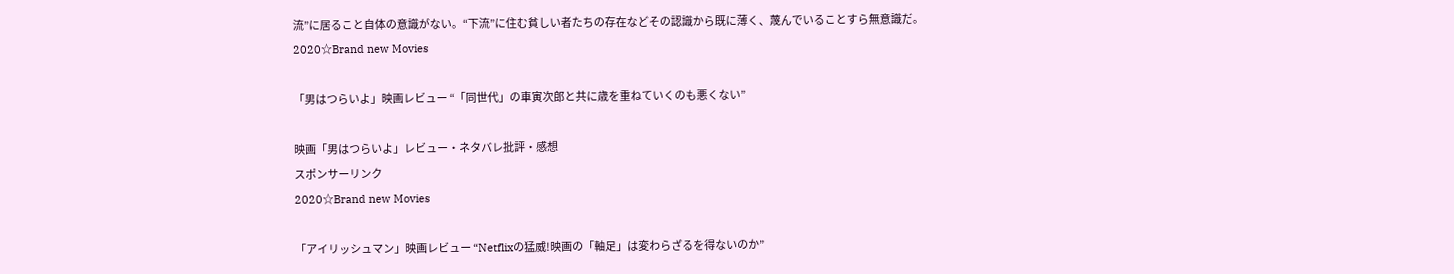流”に居ること自体の意識がない。“下流”に住む貧しい者たちの存在などその認識から既に薄く、蔑んでいることすら無意識だ。
2020☆Brand new Movies

「男はつらいよ」映画レビュー “「同世代」の車寅次郎と共に歳を重ねていくのも悪くない”

映画「男はつらいよ」レビュー・ネタバレ批評・感想
スポンサーリンク
2020☆Brand new Movies

「アイリッシュマン」映画レビュー “Netflixの猛威!映画の「軸足」は変わらざるを得ないのか”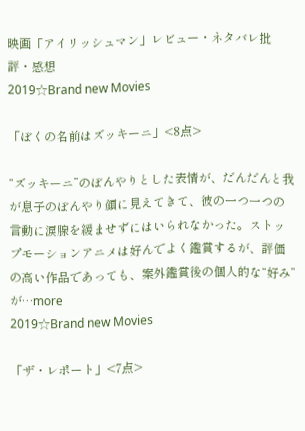映画「アイリッシュマン」レビュー・ネタバレ批評・感想
2019☆Brand new Movies

「ぼくの名前はズッキーニ」<8点>

“ズッキーニ”のぼんやりとした表情が、だんだんと我が息子のぼんやり顔に見えてきて、彼の一つ一つの言動に涙腺を緩ませずにはいられなかった。ストップモーションアニメは好んでよく鑑賞するが、評価の高い作品であっても、案外鑑賞後の個人的な“好み”が…more
2019☆Brand new Movies

「ザ・レポート」<7点>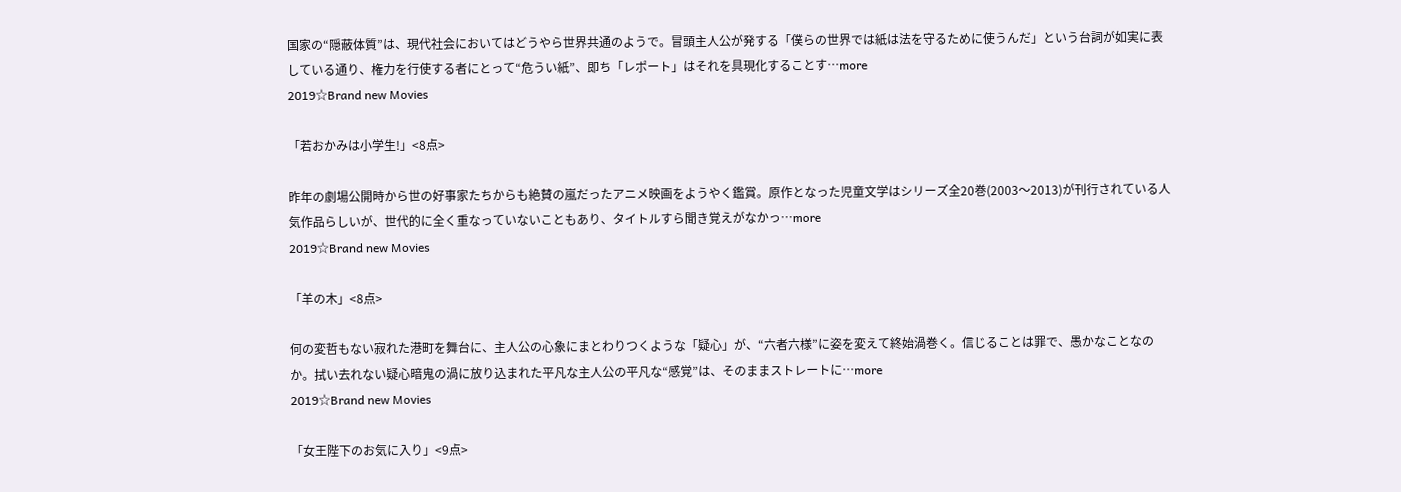国家の“隠蔽体質”は、現代社会においてはどうやら世界共通のようで。冒頭主人公が発する「僕らの世界では紙は法を守るために使うんだ」という台詞が如実に表している通り、権力を行使する者にとって“危うい紙”、即ち「レポート」はそれを具現化することす…more
2019☆Brand new Movies

「若おかみは小学生!」<8点>

昨年の劇場公開時から世の好事家たちからも絶賛の嵐だったアニメ映画をようやく鑑賞。原作となった児童文学はシリーズ全20巻(2003〜2013)が刊行されている人気作品らしいが、世代的に全く重なっていないこともあり、タイトルすら聞き覚えがなかっ…more
2019☆Brand new Movies

「羊の木」<8点>

何の変哲もない寂れた港町を舞台に、主人公の心象にまとわりつくような「疑心」が、“六者六様”に姿を変えて終始渦巻く。信じることは罪で、愚かなことなのか。拭い去れない疑心暗鬼の渦に放り込まれた平凡な主人公の平凡な“感覚”は、そのままストレートに…more
2019☆Brand new Movies

「女王陛下のお気に入り」<9点>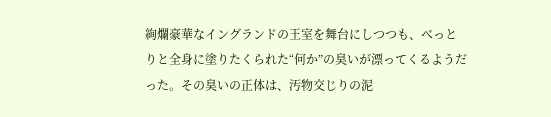絢爛豪華なイングランドの王室を舞台にしつつも、べっとりと全身に塗りたくられた“何か”の臭いが漂ってくるようだった。その臭いの正体は、汚物交じりの泥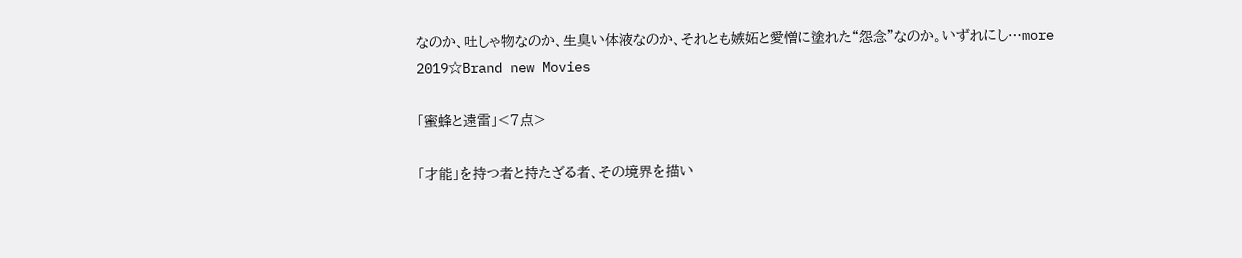なのか、吐しゃ物なのか、生臭い体液なのか、それとも嫉妬と愛憎に塗れた“怨念”なのか。いずれにし…more
2019☆Brand new Movies

「蜜蜂と遠雷」<7点>

「才能」を持つ者と持たざる者、その境界を描い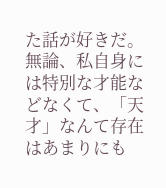た話が好きだ。無論、私自身には特別な才能などなくて、「天才」なんて存在はあまりにも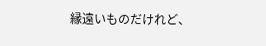縁遠いものだけれど、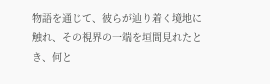物語を通じて、彼らが辿り着く境地に触れ、その視界の一端を垣間見れたとき、何と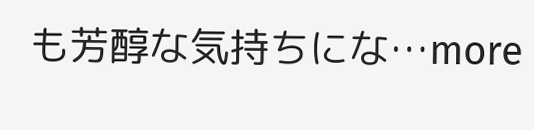も芳醇な気持ちにな…more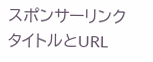スポンサーリンク
タイトルとURL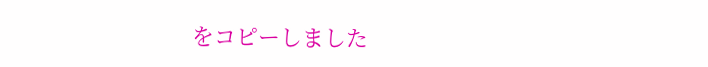をコピーしました